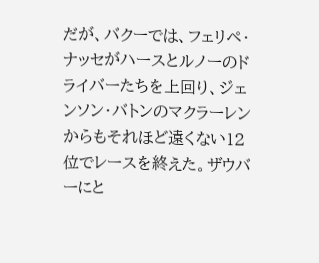だが、バクーでは、フェリペ・ナッセがハースとルノーのドライバーたちを上回り、ジェンソン・バトンのマクラーレンからもそれほど遠くない12位でレースを終えた。ザウバーにと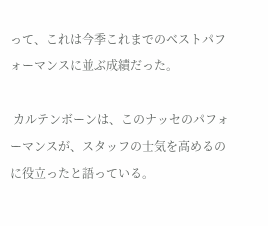って、これは今季これまでのベストパフォーマンスに並ぶ成績だった。

 カルテンボーンは、このナッセのパフォーマンスが、スタッフの士気を高めるのに役立ったと語っている。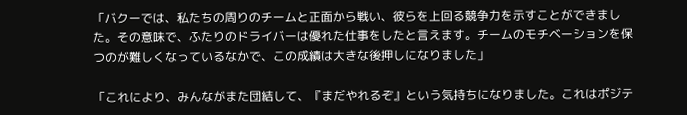「バクーでは、私たちの周りのチームと正面から戦い、彼らを上回る競争力を示すことができました。その意味で、ふたりのドライバーは優れた仕事をしたと言えます。チームのモチベーションを保つのが難しくなっているなかで、この成績は大きな後押しになりました」

「これにより、みんながまた団結して、『まだやれるぞ』という気持ちになりました。これはポジテ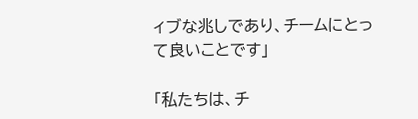ィブな兆しであり、チームにとって良いことです」

「私たちは、チ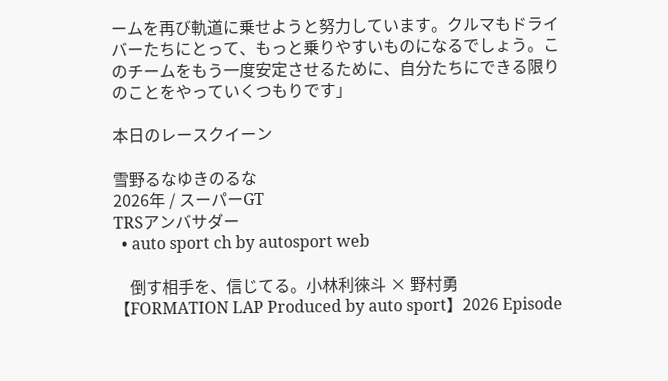ームを再び軌道に乗せようと努力しています。クルマもドライバーたちにとって、もっと乗りやすいものになるでしょう。このチームをもう一度安定させるために、自分たちにできる限りのことをやっていくつもりです」

本日のレースクイーン

雪野るなゆきのるな
2026年 / スーパーGT
TRSアンバサダー
  • auto sport ch by autosport web

    倒す相手を、信じてる。小林利徠斗 × 野村勇【FORMATION LAP Produced by auto sport】2026 Episode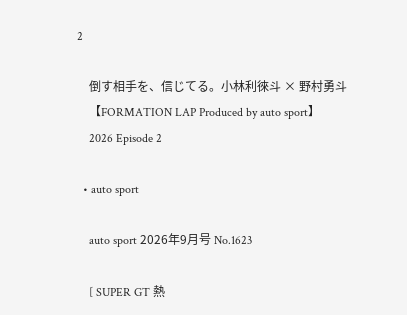2

    倒す相手を、信じてる。小林利徠斗 × 野村勇斗
    【FORMATION LAP Produced by auto sport】
    2026 Episode 2

  • auto sport

    auto sport 2026年9月号 No.1623

    [ SUPER GT 熱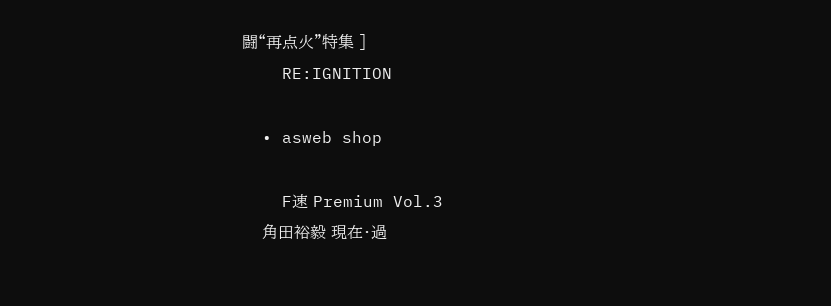闘“再点火”特集 ]
    RE:IGNITION

  • asweb shop

    F速 Premium Vol.3
    角田裕毅 現在・過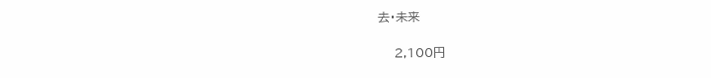去・未来

    2,100円